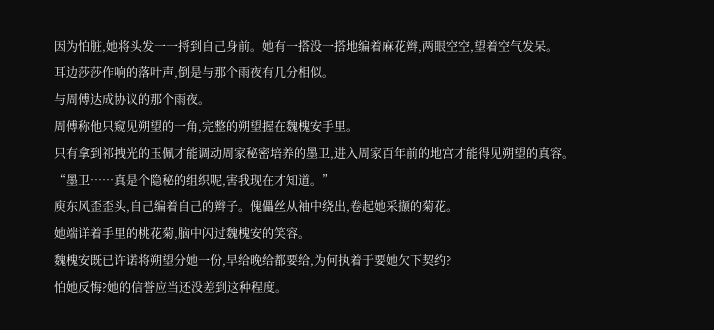因为怕脏,她将头发一一捋到自己身前。她有一搭没一搭地编着麻花辫,两眼空空,望着空气发呆。
耳边莎莎作响的落叶声,倒是与那个雨夜有几分相似。
与周傅达成协议的那个雨夜。
周傅称他只窥见朔望的一角,完整的朔望握在魏槐安手里。
只有拿到祁拽光的玉佩才能调动周家秘密培养的墨卫,进入周家百年前的地宫才能得见朔望的真容。
“墨卫……真是个隐秘的组织呢,害我现在才知道。”
庾东风歪歪头,自己编着自己的辫子。傀儡丝从袖中绕出,卷起她采撷的菊花。
她端详着手里的桃花菊,脑中闪过魏槐安的笑容。
魏槐安既已许诺将朔望分她一份,早给晚给都要给,为何执着于要她欠下契约?
怕她反悔?她的信誉应当还没差到这种程度。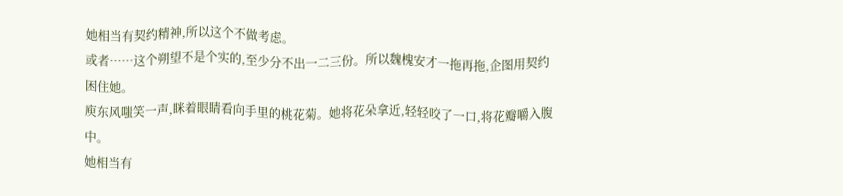她相当有契约精神,所以这个不做考虑。
或者……这个朔望不是个实的,至少分不出一二三份。所以魏槐安才一拖再拖,企图用契约困住她。
庾东风嗤笑一声,眯着眼睛看向手里的桃花菊。她将花朵拿近,轻轻咬了一口,将花瓣嚼入腹中。
她相当有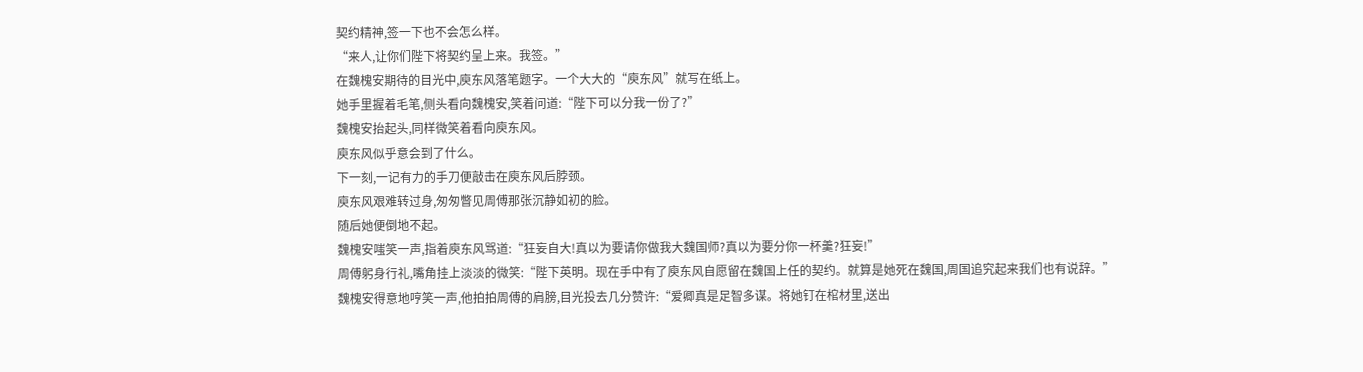契约精神,签一下也不会怎么样。
“来人,让你们陛下将契约呈上来。我签。”
在魏槐安期待的目光中,庾东风落笔题字。一个大大的“庾东风”就写在纸上。
她手里握着毛笔,侧头看向魏槐安,笑着问道:“陛下可以分我一份了?”
魏槐安抬起头,同样微笑着看向庾东风。
庾东风似乎意会到了什么。
下一刻,一记有力的手刀便敲击在庾东风后脖颈。
庾东风艰难转过身,匆匆瞥见周傅那张沉静如初的脸。
随后她便倒地不起。
魏槐安嗤笑一声,指着庾东风骂道:“狂妄自大!真以为要请你做我大魏国师?真以为要分你一杯羹?狂妄!”
周傅躬身行礼,嘴角挂上淡淡的微笑:“陛下英明。现在手中有了庾东风自愿留在魏国上任的契约。就算是她死在魏国,周国追究起来我们也有说辞。”
魏槐安得意地哼笑一声,他拍拍周傅的肩膀,目光投去几分赞许:“爱卿真是足智多谋。将她钉在棺材里,送出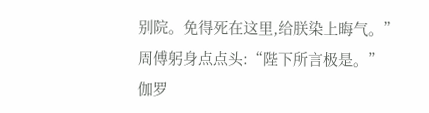别院。免得死在这里,给朕染上晦气。”
周傅躬身点点头:“陛下所言极是。”
伽罗